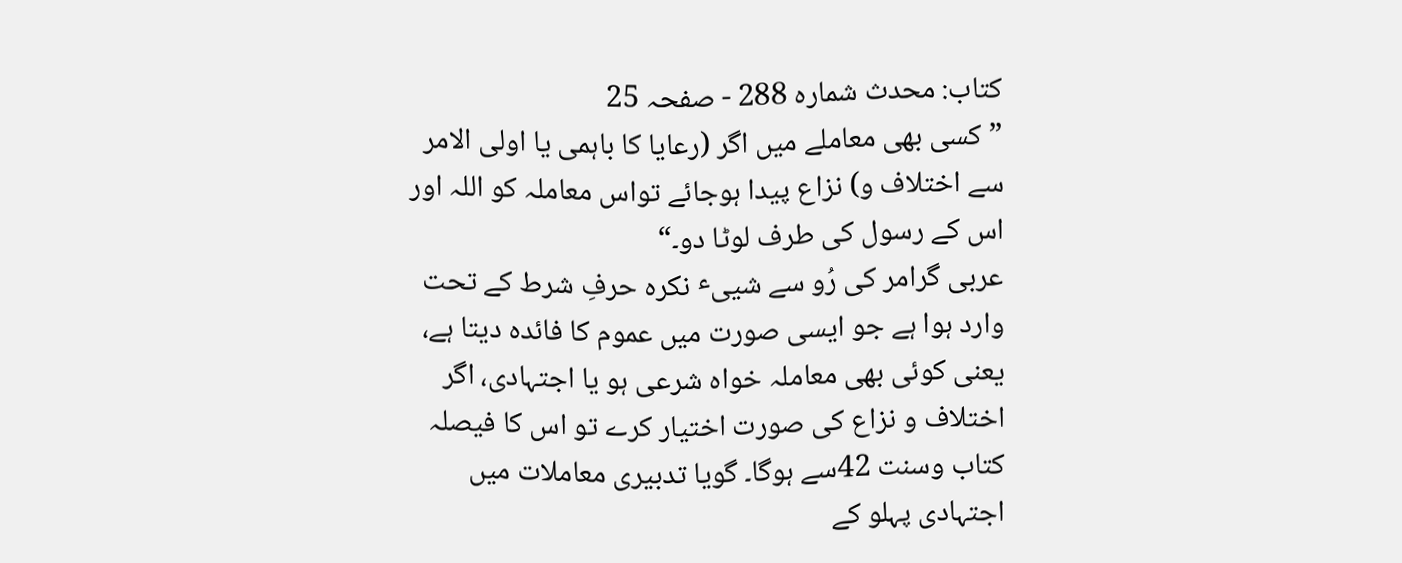کتاب: محدث شمارہ 288 - صفحہ 25
”کسی بھی معاملے میں اگر (رعایا کا باہمی یا اولی الامر سے اختلاف و) نزاع پیدا ہوجائے تواس معاملہ کو اللہ اور اس کے رسول کی طرف لوٹا دو۔“
عربی گرامر کی رُو سے شيىٴ نکرہ حرفِ شرط کے تحت وارد ہوا ہے جو ایسی صورت میں عموم کا فائدہ دیتا ہے، یعنی کوئی بھی معاملہ خواہ شرعی ہو یا اجتہادی، اگر اختلاف و نزاع کی صورت اختیار کرے تو اس کا فیصلہ کتاب وسنت 42سے ہوگا۔ گویا تدبیری معاملات میں اجتہادی پہلو کے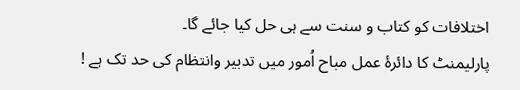اختلافات کو کتاب و سنت سے ہی حل کیا جائے گا۔
پارلیمنٹ کا دائرۂ عمل مباح اُمور میں تدبیر وانتظام کی حد تک ہے !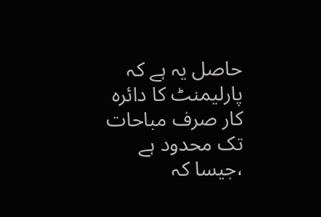حاصل یہ ہے کہ پارلیمنٹ کا دائرہ کار صرف مباحات تک محدود ہے ،جیسا کہ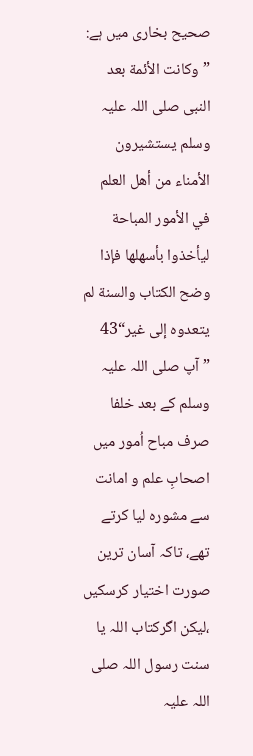صحیح بخاری میں ہے:
”وكانت الأئمة بعد النبى صلی اللہ علیہ وسلم يستشيرون الأمناء من أهل العلم في الأمور المباحة ليأخذوا بأسهلها فإذا وضح الكتاب والسنة لم يتعدوه إلى غير“43
”آپ صلی اللہ علیہ وسلم کے بعد خلفا صرف مباح اُمور میں اصحابِ علم و امانت سے مشورہ لیا کرتے تھے، تاکہ آسان ترین صورت اختیار کرسکیں ،لیکن اگرکتاب اللہ یا سنت رسول اللہ صلی اللہ علیہ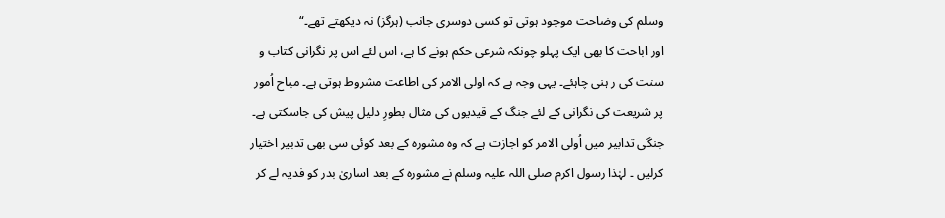وسلم کی وضاحت موجود ہوتی تو کسی دوسری جانب (ہرگز) نہ دیکھتے تھے۔“
اور اباحت کا بھی ایک پہلو چونکہ شرعی حکم ہونے کا ہے، اس لئے اس پر نگرانی کتاب و سنت کی ر ہنی چاہئے۔ یہی وجہ ہے کہ اولی الامر کی اطاعت مشروط ہوتی ہے۔ مباح اُمور پر شریعت کی نگرانی کے لئے جنگ کے قیدیوں کی مثال بطورِ دلیل پیش کی جاسکتی ہے۔ جنگی تدابیر میں اُولی الامر کو اجازت ہے کہ وہ مشورہ کے بعد کوئی سی بھی تدبیر اختیار کرلیں ۔ لہٰذا رسول اکرم صلی اللہ علیہ وسلم نے مشورہ کے بعد اساریٰ بدر کو فدیہ لے کر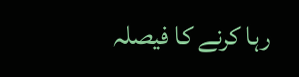رہا کرنے کا فیصلہ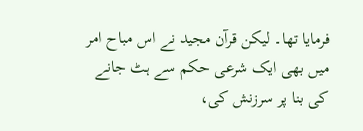فرمایا تھا۔ لیکن قرآن مجید نے اس مباح امر میں بھی ایک شرعی حکم سے ہٹ جانے کی بنا پر سرزنش کی،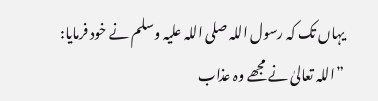یہاں تک کہ رسول اللہ صلی اللہ علیہ وسلم نے خود فرمایا:
”اللہ تعالیٰ نے مجھے وہ عذاب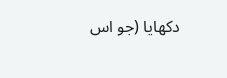دکھایا (جو اس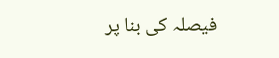فیصلہ کی بنا پر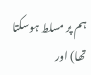ہم پر مسلط ہوسکتا تھا) اور